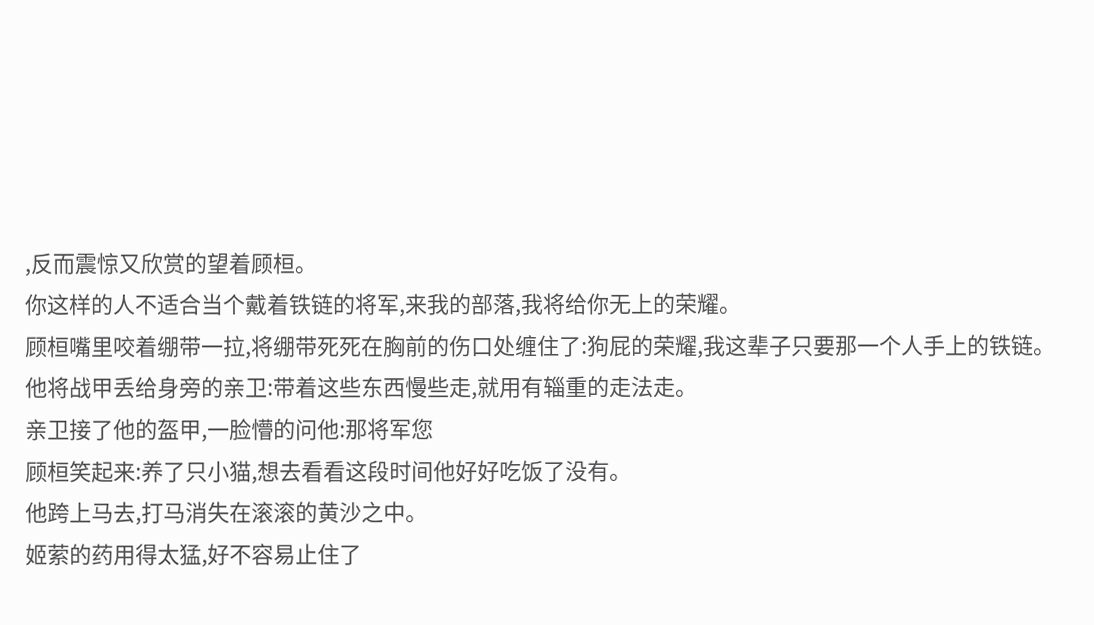,反而震惊又欣赏的望着顾桓。
你这样的人不适合当个戴着铁链的将军,来我的部落,我将给你无上的荣耀。
顾桓嘴里咬着绷带一拉,将绷带死死在胸前的伤口处缠住了:狗屁的荣耀,我这辈子只要那一个人手上的铁链。
他将战甲丢给身旁的亲卫:带着这些东西慢些走,就用有辎重的走法走。
亲卫接了他的盔甲,一脸懵的问他:那将军您
顾桓笑起来:养了只小猫,想去看看这段时间他好好吃饭了没有。
他跨上马去,打马消失在滚滚的黄沙之中。
姬萦的药用得太猛,好不容易止住了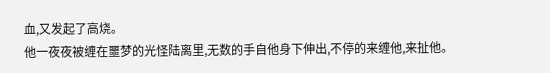血,又发起了高烧。
他一夜夜被缠在噩梦的光怪陆离里,无数的手自他身下伸出,不停的来缠他,来扯他。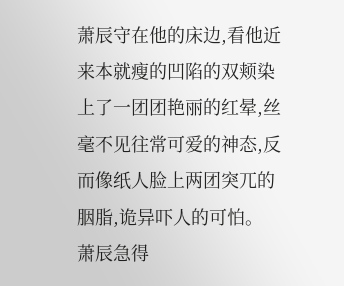萧辰守在他的床边,看他近来本就瘦的凹陷的双颊染上了一团团艳丽的红晕,丝毫不见往常可爱的神态,反而像纸人脸上两团突兀的胭脂,诡异吓人的可怕。
萧辰急得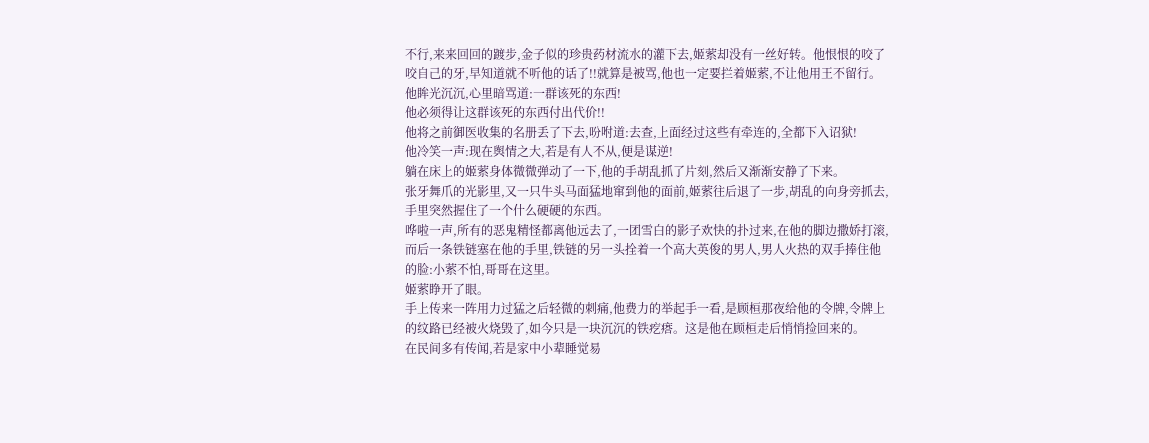不行,来来回回的踱步,金子似的珍贵药材流水的灌下去,姬萦却没有一丝好转。他恨恨的咬了咬自己的牙,早知道就不听他的话了!!就算是被骂,他也一定要拦着姬萦,不让他用王不留行。
他眸光沉沉,心里暗骂道:一群该死的东西!
他必须得让这群该死的东西付出代价!!
他将之前御医收集的名册丢了下去,吩咐道:去查,上面经过这些有牵连的,全都下入诏狱!
他冷笑一声:现在舆情之大,若是有人不从,便是谋逆!
躺在床上的姬萦身体微微弹动了一下,他的手胡乱抓了片刻,然后又渐渐安静了下来。
张牙舞爪的光影里,又一只牛头马面猛地窜到他的面前,姬萦往后退了一步,胡乱的向身旁抓去,手里突然握住了一个什么硬硬的东西。
哗啦一声,所有的恶鬼精怪都离他远去了,一团雪白的影子欢快的扑过来,在他的脚边撒娇打滚,而后一条铁链塞在他的手里,铁链的另一头拴着一个高大英俊的男人,男人火热的双手捧住他的脸:小萦不怕,哥哥在这里。
姬萦睁开了眼。
手上传来一阵用力过猛之后轻微的刺痛,他费力的举起手一看,是顾桓那夜给他的令牌,令牌上的纹路已经被火烧毁了,如今只是一块沉沉的铁疙瘩。这是他在顾桓走后悄悄捡回来的。
在民间多有传闻,若是家中小辈睡觉易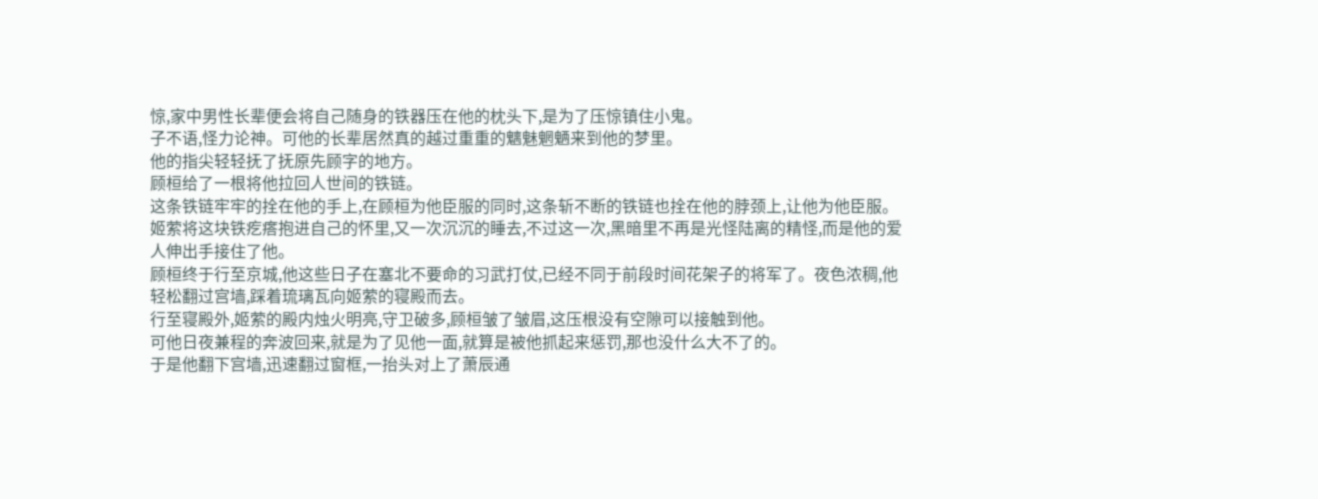惊,家中男性长辈便会将自己随身的铁器压在他的枕头下,是为了压惊镇住小鬼。
子不语,怪力论神。可他的长辈居然真的越过重重的魑魅魍魉来到他的梦里。
他的指尖轻轻抚了抚原先顾字的地方。
顾桓给了一根将他拉回人世间的铁链。
这条铁链牢牢的拴在他的手上,在顾桓为他臣服的同时,这条斩不断的铁链也拴在他的脖颈上,让他为他臣服。
姬萦将这块铁疙瘩抱进自己的怀里,又一次沉沉的睡去,不过这一次,黑暗里不再是光怪陆离的精怪,而是他的爱人伸出手接住了他。
顾桓终于行至京城,他这些日子在塞北不要命的习武打仗,已经不同于前段时间花架子的将军了。夜色浓稠,他轻松翻过宫墙,踩着琉璃瓦向姬萦的寝殿而去。
行至寝殿外,姬萦的殿内烛火明亮,守卫破多,顾桓皱了皱眉,这压根没有空隙可以接触到他。
可他日夜兼程的奔波回来,就是为了见他一面,就算是被他抓起来惩罚,那也没什么大不了的。
于是他翻下宫墙,迅速翻过窗框,一抬头对上了萧辰通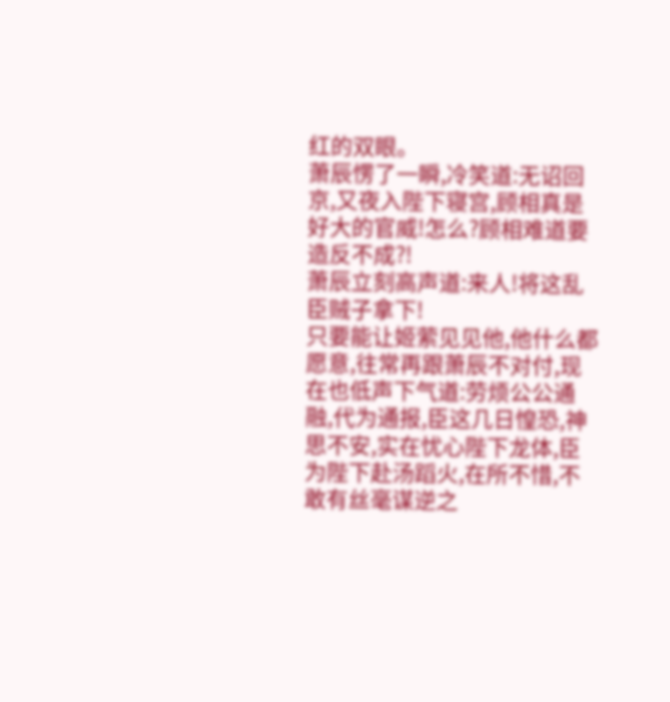红的双眼。
萧辰愣了一瞬,冷笑道:无诏回京,又夜入陛下寝宫,顾相真是好大的官威!怎么?顾相难道要造反不成?!
萧辰立刻高声道:来人!将这乱臣贼子拿下!
只要能让姬萦见见他,他什么都愿意,往常再跟萧辰不对付,现在也低声下气道:劳烦公公通融,代为通报,臣这几日惶恐,神思不安,实在忧心陛下龙体,臣为陛下赴汤蹈火,在所不惜,不敢有丝毫谋逆之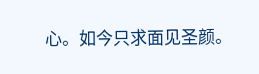心。如今只求面见圣颜。